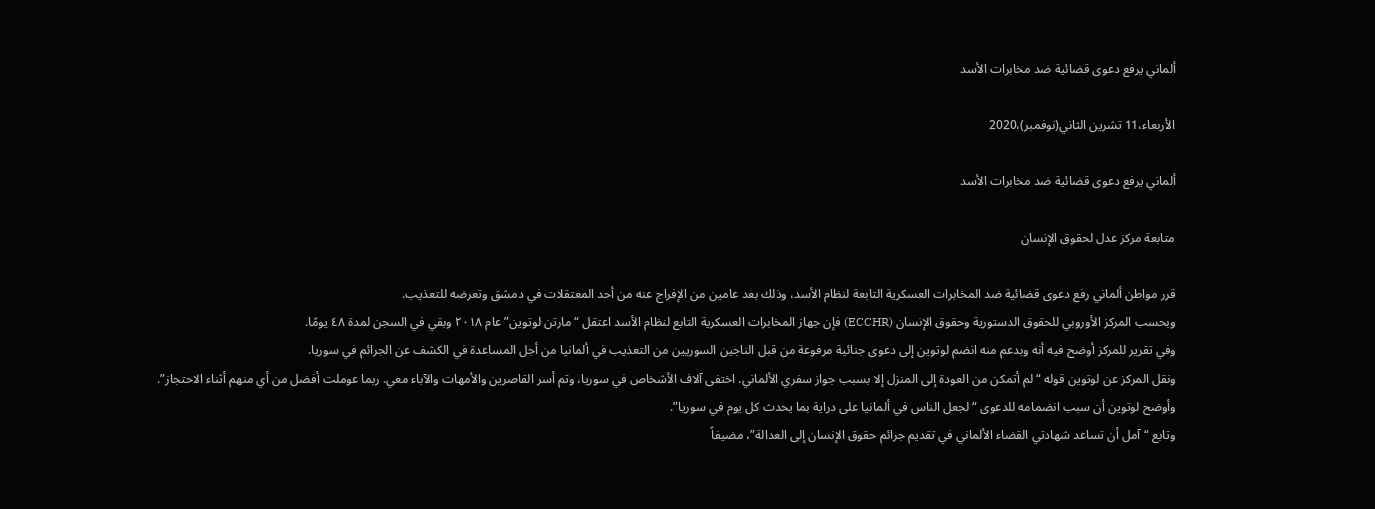ألماني يرفع دعوى قضائية ضد مخابرات الأسد

الأربعاء،11 تشرين الثاني(نوفمبر)،2020

ألماني يرفع دعوى قضائية ضد مخابرات الأسد

متابعة مركز عدل لحقوق الإنسان

قرر مواطن ألماني رفع دعوى قضائية ضد المخابرات العسكرية التابعة لنظام الأسد، وذلك بعد عامين من الإفراج عنه من أحد المعتقلات في دمشق وتعرضه للتعذيب.
وبحسب المركز الأوروبي للحقوق الدستورية وحقوق الإنسان (ECCHR) فإن جهاز المخابرات العسكرية التابع لنظام الأسد اعتقل “مارتن لوتوين” عام ٢٠١٨ وبقي في السجن لمدة ٤٨ يومًا.
وفي تقرير للمركز أوضح فيه أنه وبدعم منه انضم لوتوين إلى دعوى جنائية مرفوعة من قبل الناجين السوريين من التعذيب في ألمانيا من أجل المساعدة في الكشف عن الجرائم في سوريا.
ونقل المركز عن لوتوين قوله “لم أتمكن من العودة إلى المنزل إلا بسبب جواز سفري الألماني. اختفى آلاف الأشخاص في سوريا، وتم أسر القاصرين والأمهات والآباء معي. ربما عوملت أفضل من أي منهم أثناء الاحتجاز”.
وأوضح لوتوين أن سبب انضمامه للدعوى “لجعل الناس في ألمانيا على دراية بما يحدث كل يوم في سوريا”.
وتابع “آمل أن تساعد شهادتي القضاء الألماني في تقديم جرائم حقوق الإنسان إلى العدالة”، مضيفاً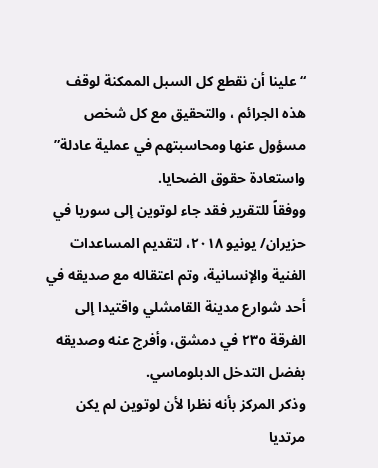“علينا أن نقطع كل السبل الممكنة لوقف هذه الجرائم ، والتحقيق مع كل شخص مسؤول عنها ومحاسبتهم في عملية عادلة” واستعادة حقوق الضحايا.
ووفقاً للتقرير فقد جاء لوتوين إلى سوريا في حزيران/ يونيو ٢٠١٨، لتقديم المساعدات الفنية والإنسانية، وتم اعتقاله مع صديقه في أحد شوارع مدينة القامشلي واقتيدا إلى الفرقة ٢٣٥ في دمشق، وأفرج عنه وصديقه بفضل التدخل الدبلوماسي.
وذكر المركز بأنه نظرا لأن لوتوين لم يكن مرتديا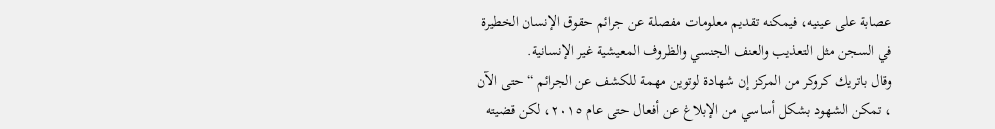عصابة على عينيه، فيمكنه تقديم معلومات مفصلة عن جرائم حقوق الإنسان الخطيرة في السجن مثل التعذيب والعنف الجنسي والظروف المعيشية غير الإنسانية.
وقال باتريك كروكر من المركز إن شهادة لوتوين مهمة للكشف عن الجرائم “حتى الآن ، تمكن الشهود بشكل أساسي من الإبلاغ عن أفعال حتى عام ٢٠١٥، لكن قضيته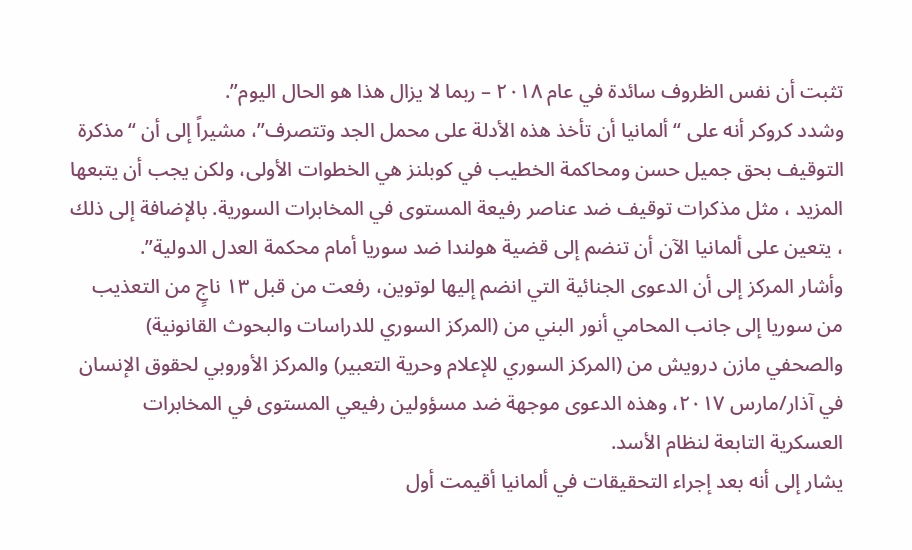تثبت أن نفس الظروف سائدة في عام ٢٠١٨ – ربما لا يزال هذا هو الحال اليوم”.
وشدد كروكر أنه على “ألمانيا أن تأخذ هذه الأدلة على محمل الجد وتتصرف”، مشيراً إلى أن “مذكرة التوقيف بحق جميل حسن ومحاكمة الخطيب في كوبلنز هي الخطوات الأولى، ولكن يجب أن يتبعها المزيد ، مثل مذكرات توقيف ضد عناصر رفيعة المستوى في المخابرات السورية. بالإضافة إلى ذلك ، يتعين على ألمانيا الآن أن تنضم إلى قضية هولندا ضد سوريا أمام محكمة العدل الدولية”.
وأشار المركز إلى أن الدعوى الجنائية التي انضم إليها لوتوين، رفعت من قبل ١٣ ناجٍ من التعذيب من سوريا إلى جانب المحامي أنور البني من (المركز السوري للدراسات والبحوث القانونية) والصحفي مازن درويش من (المركز السوري للإعلام وحرية التعبير) والمركز الأوروبي لحقوق الإنسان في آذار/مارس ٢٠١٧، وهذه الدعوى موجهة ضد مسؤولين رفيعي المستوى في المخابرات العسكرية التابعة لنظام الأسد.
يشار إلى أنه بعد إجراء التحقيقات في ألمانيا أقيمت أول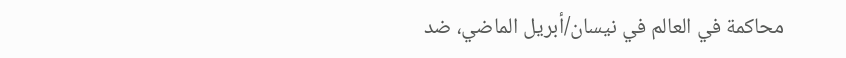محاكمة في العالم في نيسان/أبريل الماضي، ضد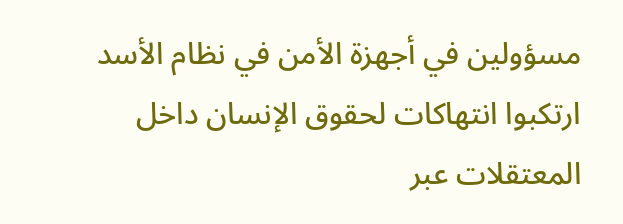مسؤولين في أجهزة الأمن في نظام الأسد ارتكبوا انتهاكات لحقوق الإنسان داخل المعتقلات عبر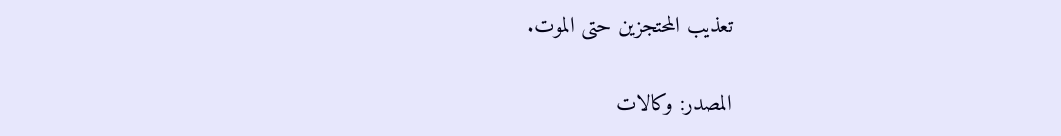تعذيب المحتجزين حتى الموت.

المصدر: وكالات